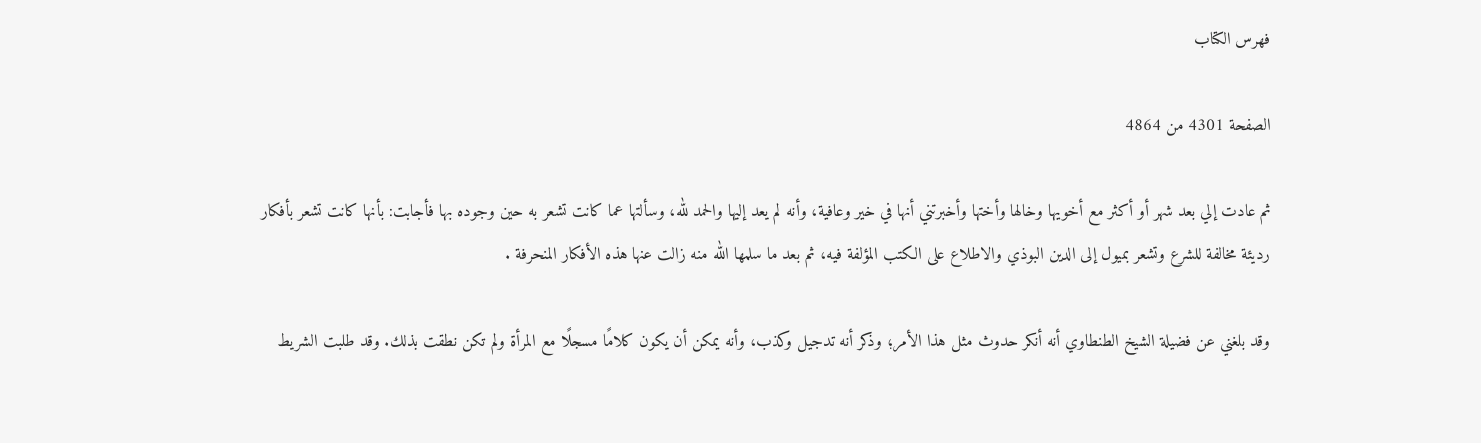فهرس الكتاب

الصفحة 4301 من 4864

ثم عادت إلي بعد شهر أو أكثر مع أخويها وخالها وأختها وأخبرتني أنها في خير وعافية، وأنه لم يعد إليها والحمد لله، وسألتها عما كانت تشعر به حين وجوده بها فأجابت: بأنها كانت تشعر بأفكار رديئة مخالفة للشرع وتشعر بميول إلى الدين البوذي والاطلاع على الكتب المؤلفة فيه، ثم بعد ما سلمها الله منه زالت عنها هذه الأفكار المنحرفة .

وقد بلغني عن فضيلة الشيخ الطنطاوي أنه أنكر حدوث مثل هذا الأمر؛ وذكر أنه تدجيل وكذب، وأنه يمكن أن يكون كلامًا مسجلًا مع المرأة ولم تكن نطقت بذلك. وقد طلبت الشريط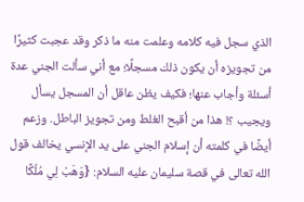الذي سجل فيه كلامه وعلمت منه ما ذكر وقد عجبت كثيرًا من تجويزه أن يكون ذلك مسجلًا؛ مع أني سألت الجني عدة أسئلة وأجاب عنها؛ فكيف يظن عاقل أن المسجل يسأل ويجيب ؟! هذا من أقبح الغلط ومن تجويز الباطل. وزعم أيضًا في كلمته أن إسلام الجني على يد الإنسي يخالف قول الله تعالى في قصة سليمان عليه السلام: {وَهَبْ لِي مُلْكًا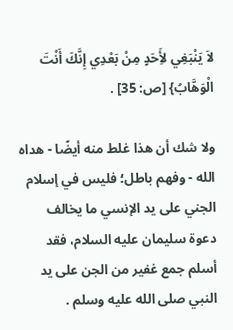لاَ يَنْبَغِي لأَِحَدٍ مِنْ بَعْدِي إِنَّكَ أَنْتَ الْوَهَّابُ} [ص: 35] .

ولا شك أن هذا غلط منه أيضًا - هداه الله - وفهم باطل؛ فليس في إسلام الجني على يد الإنسي ما يخالف دعوة سليمان عليه السلام، فقد أسلم جمع غفير من الجن على يد النبي صلى الله عليه وسلم .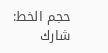حجم الخط:
شارك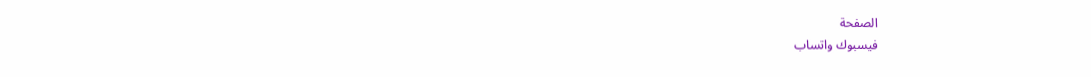الصفحة
فيسبوك واتساب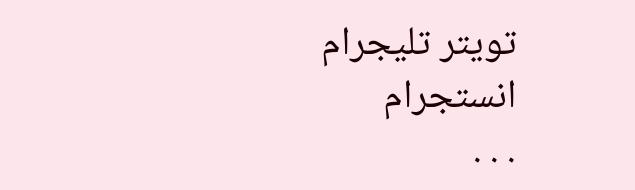تويتر تليجرام انستجرام
. . .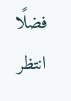فضلًا انتظر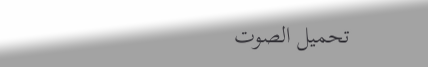تحميل الصوت